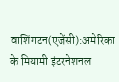वाशिंगटन(एजेंसी):अमेरिका के मियामी इंटरनेशनल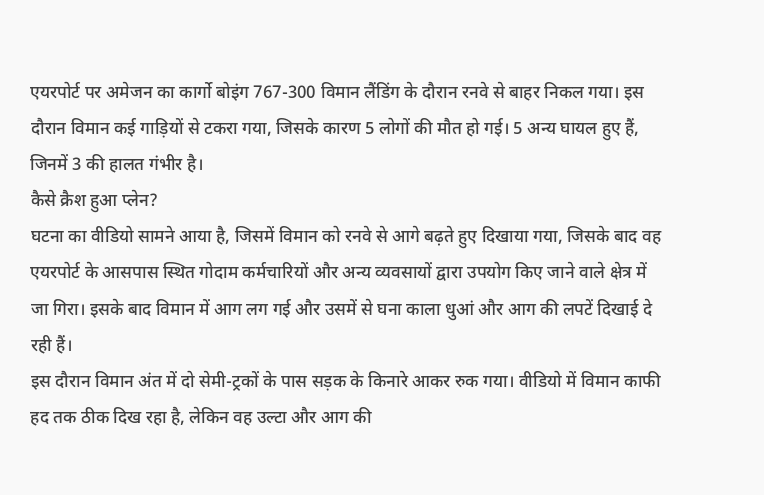एयरपोर्ट पर अमेजन का कार्गो बोइंग 767-300 विमान लैंडिंग के दौरान रनवे से बाहर निकल गया। इस दौरान विमान कई गाड़ियों से टकरा गया, जिसके कारण 5 लोगों की मौत हो गई। 5 अन्य घायल हुए हैं, जिनमें 3 की हालत गंभीर है।
कैसे क्रैश हुआ प्लेन?
घटना का वीडियो सामने आया है, जिसमें विमान को रनवे से आगे बढ़ते हुए दिखाया गया, जिसके बाद वह एयरपोर्ट के आसपास स्थित गोदाम कर्मचारियों और अन्य व्यवसायों द्वारा उपयोग किए जाने वाले क्षेत्र में जा गिरा। इसके बाद विमान में आग लग गई और उसमें से घना काला धुआं और आग की लपटें दिखाई दे रही हैं।
इस दौरान विमान अंत में दो सेमी-ट्रकों के पास सड़क के किनारे आकर रुक गया। वीडियो में विमान काफी हद तक ठीक दिख रहा है, लेकिन वह उल्टा और आग की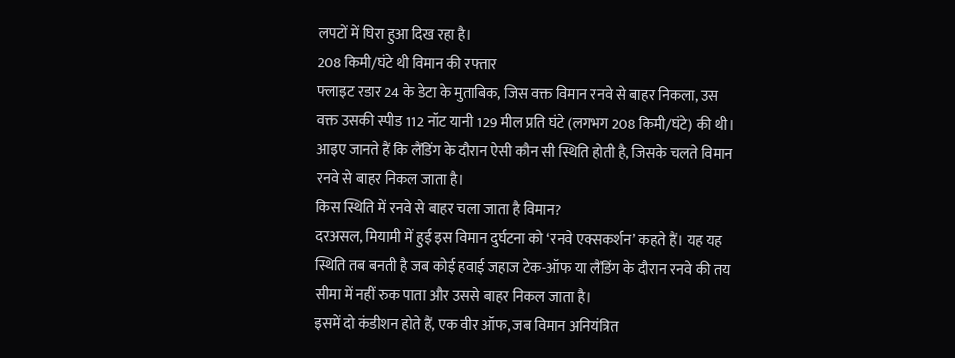लपटों में घिरा हुआ दिख रहा है।
208 किमी/घंटे थी विमान की रफ्तार
फ्लाइट रडार 24 के डेटा के मुताबिक, जिस वक्त विमान रनवे से बाहर निकला, उस वक्त उसकी स्पीड 112 नॉट यानी 129 मील प्रति घंटे (लगभग 208 किमी/घंटे) की थी। आइए जानते हैं कि लैंडिंग के दौरान ऐसी कौन सी स्थिति होती है, जिसके चलते विमान रनवे से बाहर निकल जाता है।
किस स्थिति में रनवे से बाहर चला जाता है विमान?
दरअसल, मियामी में हुई इस विमान दुर्घटना को ‘रनवे एक्सकर्शन’ कहते हैं। यह यह स्थिति तब बनती है जब कोई हवाई जहाज टेक-ऑफ या लैंडिंग के दौरान रनवे की तय सीमा में नहीं रुक पाता और उससे बाहर निकल जाता है।
इसमें दो कंडीशन होते हैं, एक वीर ऑफ, जब विमान अनियंत्रित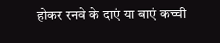होकर रनवे के दाएं या बाएं कच्ची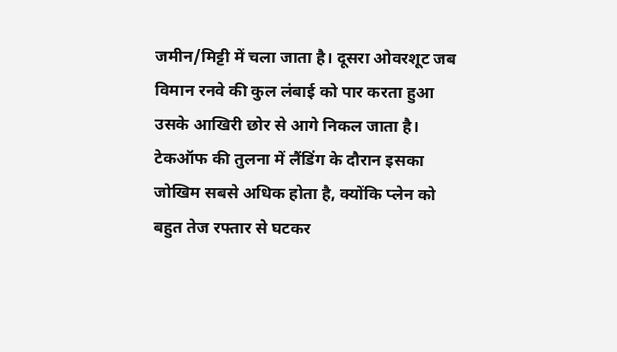जमीन/मिट्टी में चला जाता है। दूसरा ओवरशूट जब विमान रनवे की कुल लंबाई को पार करता हुआ उसके आखिरी छोर से आगे निकल जाता है। टेकऑफ की तुलना में लैंडिंग के दौरान इसका जोखिम सबसे अधिक होता है, क्योंकि प्लेन को बहुत तेज रफ्तार से घटकर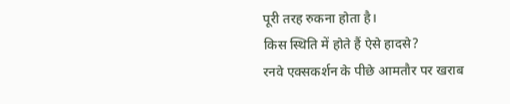पूरी तरह रुकना होता है।
किस स्थिति में होते हैं ऐसे हादसे?
रनवे एक्सकर्शन के पीछे आमतौर पर खराब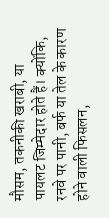मौसम, तकनीकी खराबी, या पायलट जिम्मेदार होते हैं। क्योंकि, रनवे पर पानी, बर्फ या तेल के कारण होने वाली फिसलन,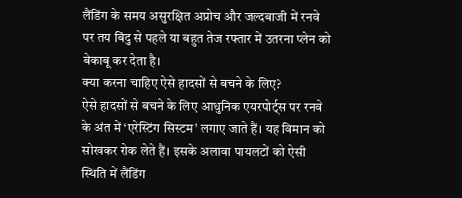लैंडिंग के समय असुरक्षित अप्रोच और जल्दबाजी में रनवे पर तय बिंदु से पहले या बहुत तेज रफ्तार में उतरना प्लेन को बेकाबू कर देता है।
क्या करना चाहिए ऐसे हादसों से बचने के लिए?
ऐसे हादसों से बचने के लिए आधुनिक एयरपोर्ट्स पर रनवे के अंत में ‘एरेस्टिंग सिस्टम’ लगाए जाते हैं। यह विमान को सोखकर रोक लेते हैं। इसके अलावा पायलटों को ऐसी स्थिति में लैंडिंग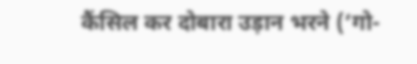कैंसिल कर दोबारा उड़ान भरने (‘गो-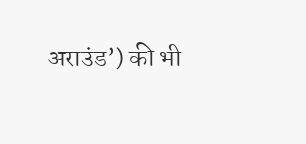अराउंड’) की भी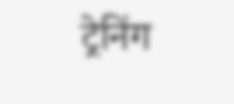ट्रेनिंग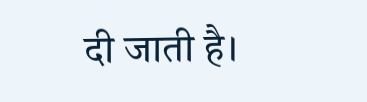दी जाती है।